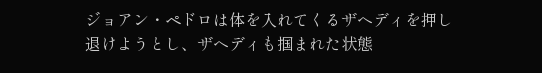ジョアン・ペドロは体を入れてくるザヘディを押し退けようとし、ザヘディも掴まれた状態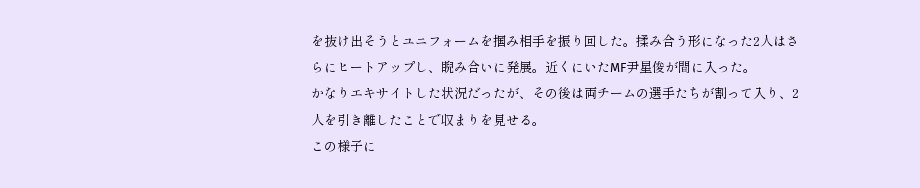を抜け出そうとユニフォームを掴み相手を振り回した。揉み合う形になった2人はさらにヒートアップし、睨み合いに発展。近くにいたMF尹星俊が間に入った。
かなりエキサイトした状況だったが、その後は両チームの選手たちが割って入り、2人を引き離したことで収まりを見せる。
この様子に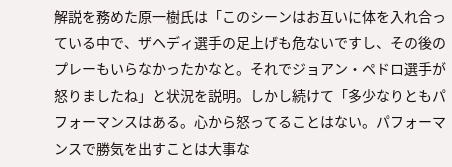解説を務めた原一樹氏は「このシーンはお互いに体を入れ合っている中で、ザヘディ選手の足上げも危ないですし、その後のプレーもいらなかったかなと。それでジョアン・ペドロ選手が怒りましたね」と状況を説明。しかし続けて「多少なりともパフォーマンスはある。心から怒ってることはない。パフォーマンスで勝気を出すことは大事な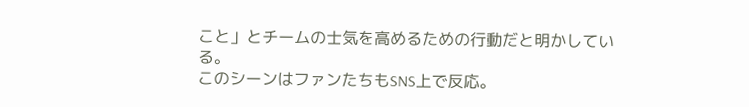こと」とチームの士気を高めるための行動だと明かしている。
このシーンはファンたちもSNS上で反応。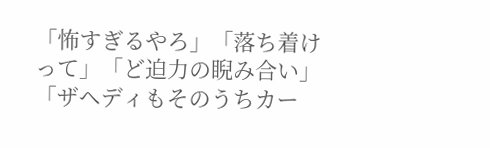「怖すぎるやろ」「落ち着けって」「ど迫力の睨み合い」「ザヘディもそのうちカー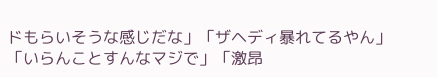ドもらいそうな感じだな」「ザヘディ暴れてるやん」「いらんことすんなマジで」「激昂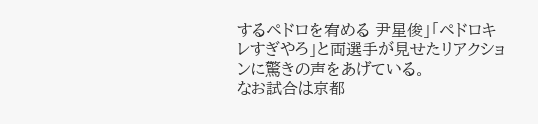するペドロを宥める 尹星俊」「ペドロキレすぎやろ」と両選手が見せたリアクションに驚きの声をあげている。
なお試合は京都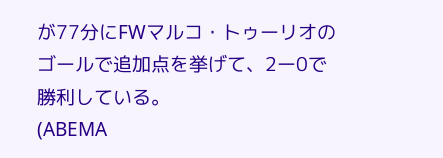が77分にFWマルコ・トゥーリオのゴールで追加点を挙げて、2ー0で勝利している。
(ABEMA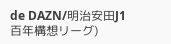de DAZN/明治安田J1百年構想リーグ)